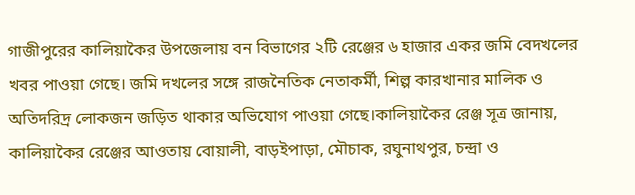গাজীপুরের কালিয়াকৈর উপজেলায় বন বিভাগের ২টি রেঞ্জের ৬ হাজার একর জমি বেদখলের খবর পাওয়া গেছে। জমি দখলের সঙ্গে রাজনৈতিক নেতাকর্মী, শিল্প কারখানার মালিক ও অতিদরিদ্র লোকজন জড়িত থাকার অভিযোগ পাওয়া গেছে।কালিয়াকৈর রেঞ্জ সূত্র জানায়, কালিয়াকৈর রেঞ্জের আওতায় বোয়ালী, বাড়ইপাড়া, মৌচাক, রঘুনাথপুর, চন্দ্রা ও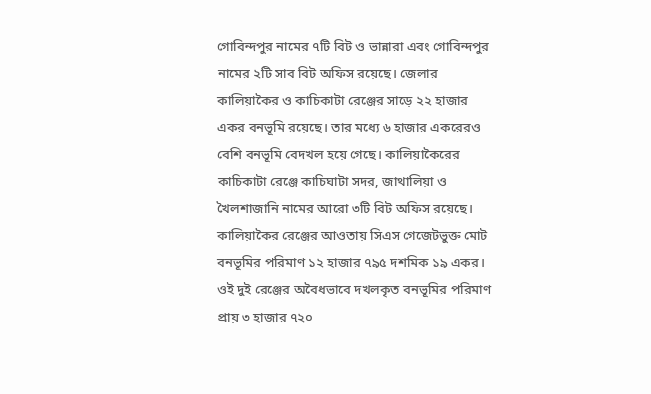গোবিন্দপুর নামের ৭টি বিট ও ভান্নারা এবং গোবিন্দপুর নামের ২টি সাব বিট অফিস রয়েছে। জেলার কালিয়াকৈর ও কাচিকাটা রেঞ্জের সাড়ে ২২ হাজার একর বনভূমি রয়েছে। তার মধ্যে ৬ হাজার একরেরও বেশি বনভূমি বেদখল হয়ে গেছে। কালিয়াকৈরের কাচিকাটা রেঞ্জে কাচিঘাটা সদর, জাথালিয়া ও খৈলশাজানি নামের আরো ৩টি বিট অফিস রয়েছে। কালিয়াকৈর রেঞ্জের আওতায় সিএস গেজেটভুক্ত মোট বনভূমির পরিমাণ ১২ হাজার ৭৯৫ দশমিক ১৯ একর। ওই দুই রেঞ্জের অবৈধভাবে দখলকৃত বনভূমির পরিমাণ প্রায় ৩ হাজার ৭২০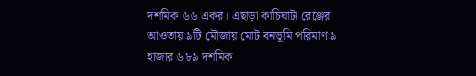দশমিক ৬৬ একর। এছাড়া কাচিঘাটা রেঞ্জের আওতায় ৯টি মৌজায় মোট বনভূমি পরিমাণ ৯ হাজার ৬৮৯ দশমিক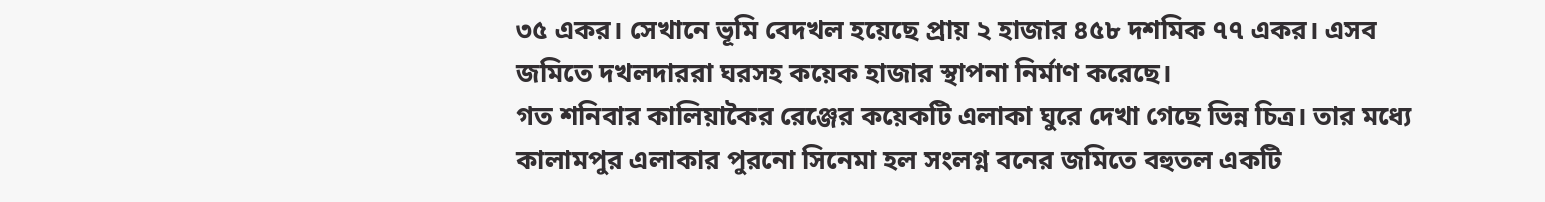৩৫ একর। সেখানে ভূমি বেদখল হয়েছে প্রায় ২ হাজার ৪৫৮ দশমিক ৭৭ একর। এসব জমিতে দখলদাররা ঘরসহ কয়েক হাজার স্থাপনা নির্মাণ করেছে।
গত শনিবার কালিয়াকৈর রেঞ্জের কয়েকটি এলাকা ঘুরে দেখা গেছে ভিন্ন চিত্র। তার মধ্যে কালামপুর এলাকার পুরনো সিনেমা হল সংলগ্ন বনের জমিতে বহুতল একটি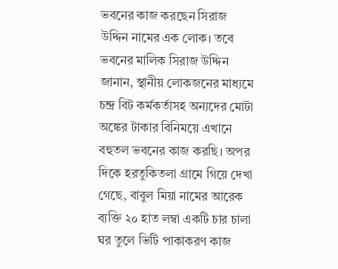ভবনের কাজ করছেন সিরাজ উদ্দিন নামের এক লোক। তবে ভবনের মালিক সিরাজ উদ্দিন জানান, স্থানীয় লোকজনের মাধ্যমে চন্দ্র বিট কর্মকর্তাসহ অন্যদের মোটা অঙ্কের টাকার বিনিময়ে এখানে বহুতল ভবনের কাজ করছি। অপর দিকে হরতুকিতলা গ্রামে গিয়ে দেখা গেছে, বাবুল মিয়া নামের আরেক ব্যক্তি ২০ হাত লম্বা একটি চার চালা ঘর তুলে ভিটি পাকাকরণ কাজ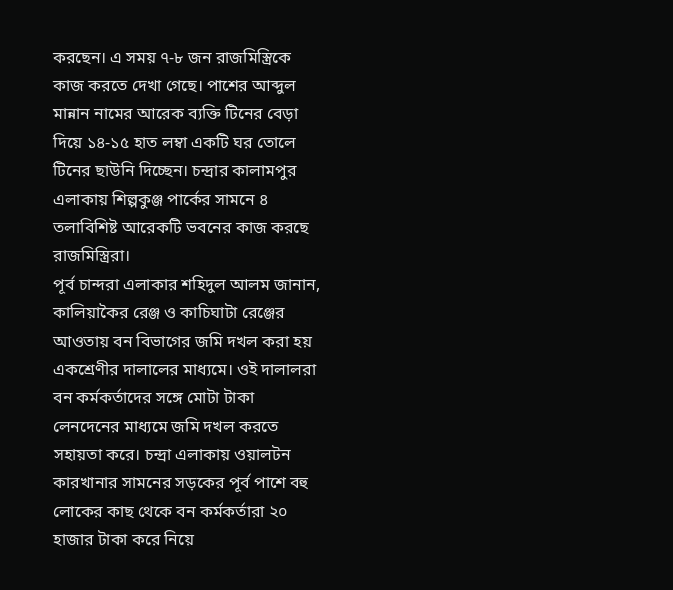করছেন। এ সময় ৭-৮ জন রাজমিস্ত্রিকে কাজ করতে দেখা গেছে। পাশের আব্দুল মান্নান নামের আরেক ব্যক্তি টিনের বেড়া দিয়ে ১৪-১৫ হাত লম্বা একটি ঘর তোলে টিনের ছাউনি দিচ্ছেন। চন্দ্রার কালামপুর এলাকায় শিল্পকুঞ্জ পার্কের সামনে ৪ তলাবিশিষ্ট আরেকটি ভবনের কাজ করছে রাজমিস্ত্রিরা।
পূর্ব চান্দরা এলাকার শহিদুল আলম জানান, কালিয়াকৈর রেঞ্জ ও কাচিঘাটা রেঞ্জের আওতায় বন বিভাগের জমি দখল করা হয় একশ্রেণীর দালালের মাধ্যমে। ওই দালালরা বন কর্মকর্তাদের সঙ্গে মোটা টাকা লেনদেনের মাধ্যমে জমি দখল করতে সহায়তা করে। চন্দ্রা এলাকায় ওয়ালটন কারখানার সামনের সড়কের পূর্ব পাশে বহু লোকের কাছ থেকে বন কর্মকর্তারা ২০ হাজার টাকা করে নিয়ে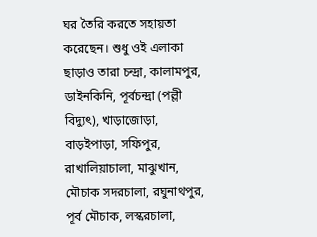ঘর তৈরি করতে সহায়তা করেছেন। শুধু ওই এলাকা ছাড়াও তারা চন্দ্রা, কালামপুর, ডাইনকিনি, পূর্বচন্দ্রা (পল্লী বিদ্যুৎ), খাড়াজোড়া, বাড়ইপাড়া, সফিপুর, রাখালিয়াচালা, মাঝুখান, মৌচাক সদরচালা, রঘুনাথপুর, পূর্ব মৌচাক, লস্করচালা,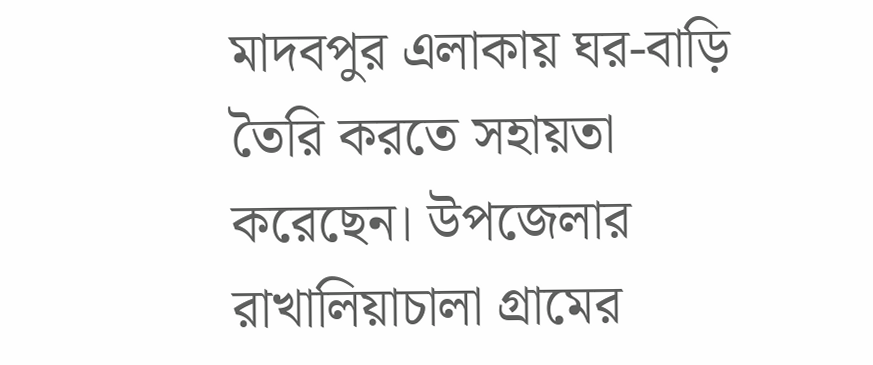মাদবপুর এলাকায় ঘর-বাড়ি তৈরি করতে সহায়তা করেছেন। উপজেলার রাখালিয়াচালা গ্রামের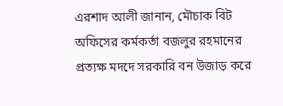এরশাদ আলী জানান, মৌচাক বিট অফিসের কর্মকর্তা বজলুর রহমানের প্রত্যক্ষ মদদে সরকারি বন উজাড় করে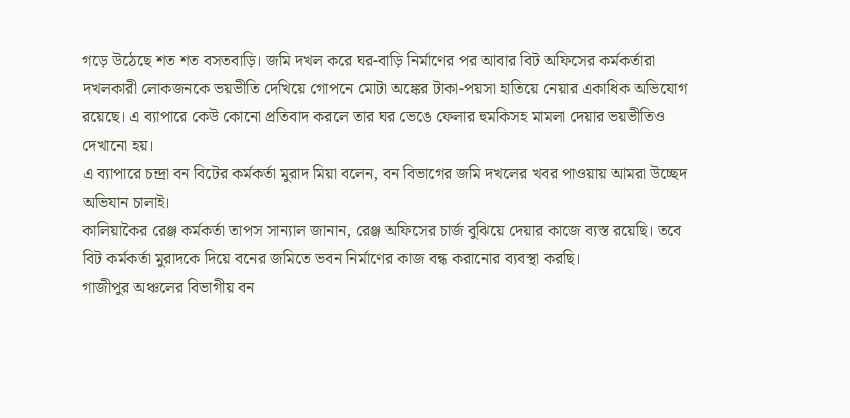গড়ে উঠেছে শত শত বসতবাড়ি। জমি দখল করে ঘর-বাড়ি নির্মাণের পর আবার বিট অফিসের কর্মকর্তারা দখলকারী লোকজনকে ভয়ভীতি দেখিয়ে গোপনে মোটা অঙ্কের টাকা-পয়সা হাতিয়ে নেয়ার একাধিক অভিযোগ রয়েছে। এ ব্যাপারে কেউ কোনো প্রতিবাদ করলে তার ঘর ভেঙে ফেলার হুমকিসহ মামলা দেয়ার ভয়ভীতিও দেখানো হয়।
এ ব্যাপারে চন্দ্রা বন বিটের কর্মকর্তা মুরাদ মিয়া বলেন, বন বিভাগের জমি দখলের খবর পাওয়ায় আমরা উচ্ছেদ অভিযান চালাই।
কালিয়াকৈর রেঞ্জ কর্মকর্তা তাপস সান্যাল জানান, রেঞ্জ অফিসের চার্জ বুঝিয়ে দেয়ার কাজে ব্যস্ত রয়েছি। তবে বিট কর্মকর্তা মুরাদকে দিয়ে বনের জমিতে ভবন নির্মাণের কাজ বন্ধ করানোর ব্যবস্থা করছি।
গাজীপুর অঞ্চলের বিভাগীয় বন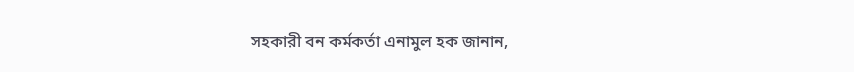সহকারী বন কর্মকর্তা এনামুল হক জানান,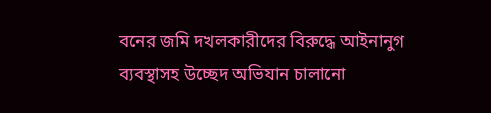বনের জমি দখলকারীদের বিরুদ্ধে আইনানুগ ব্যবস্থাসহ উচ্ছেদ অভিযান চালানো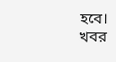হবে।
খবর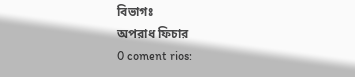বিভাগঃ
অপরাধ ফিচার
0 coment rios: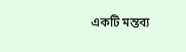একটি মন্তব্য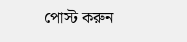পোস্ট করুন